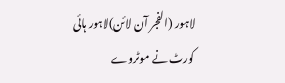لاہور (الفجر آن لائن)لاہور ہائی کورٹ نے موٹروے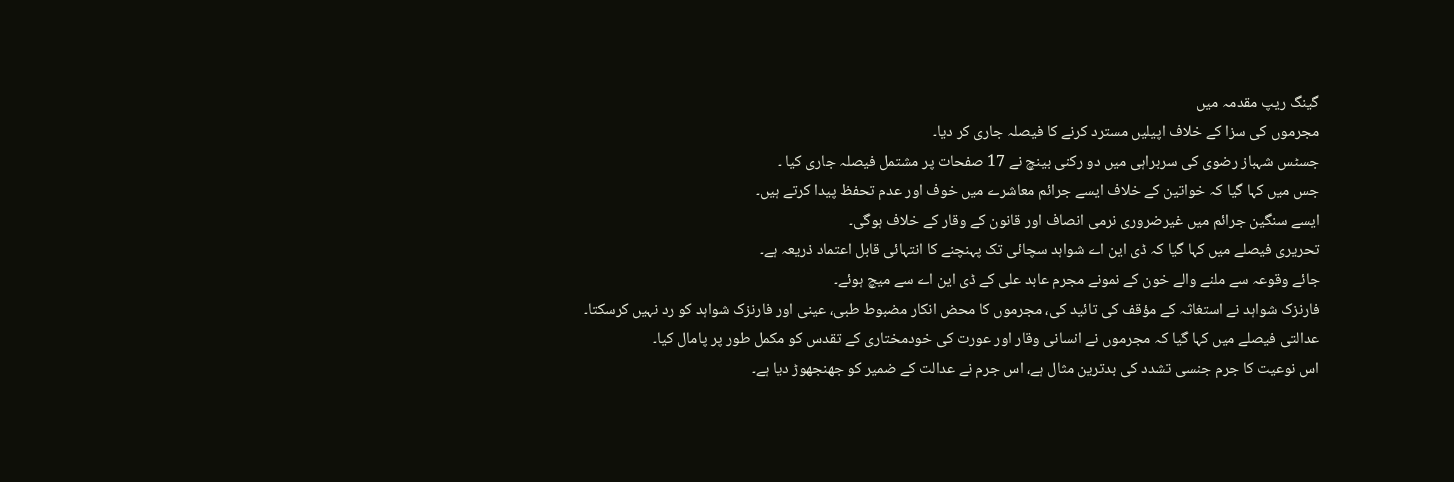گینگ ریپ مقدمہ میں
مجرموں کی سزا کے خلاف اپیلیں مسترد کرنے کا فیصلہ جاری کر دیا۔
جسٹس شہباز رضوی کی سربراہی میں دو رکنی بینچ نے 17 صفحات پر مشتمل فیصلہ جاری کیا ۔
جس میں کہا گیا کہ خواتین کے خلاف ایسے جرائم معاشرے میں خوف اور عدم تحفظ پیدا کرتے ہیں۔
ایسے سنگین جرائم میں غیرضروری نرمی انصاف اور قانون کے وقار کے خلاف ہوگی۔
تحریری فیصلے میں کہا گیا کہ ڈی این اے شواہد سچائی تک پہنچنے کا انتہائی قابل اعتماد ذریعہ ہے۔
جائے وقوعہ سے ملنے والے خون کے نمونے مجرم عابد علی کے ڈی این اے سے میچ ہوئے۔
فارنزک شواہد نے استغاثہ کے مؤقف کی تائید کی، مجرموں کا محض انکار مضبوط طبی، عینی اور فارنزک شواہد کو رد نہیں کرسکتا۔
عدالتی فیصلے میں کہا گیا کہ مجرموں نے انسانی وقار اور عورت کی خودمختاری کے تقدس کو مکمل طور پر پامال کیا۔
اس نوعیت کا جرم جنسی تشدد کی بدترین مثال ہے، اس جرم نے عدالت کے ضمیر کو جھنجھوڑ دیا ہے۔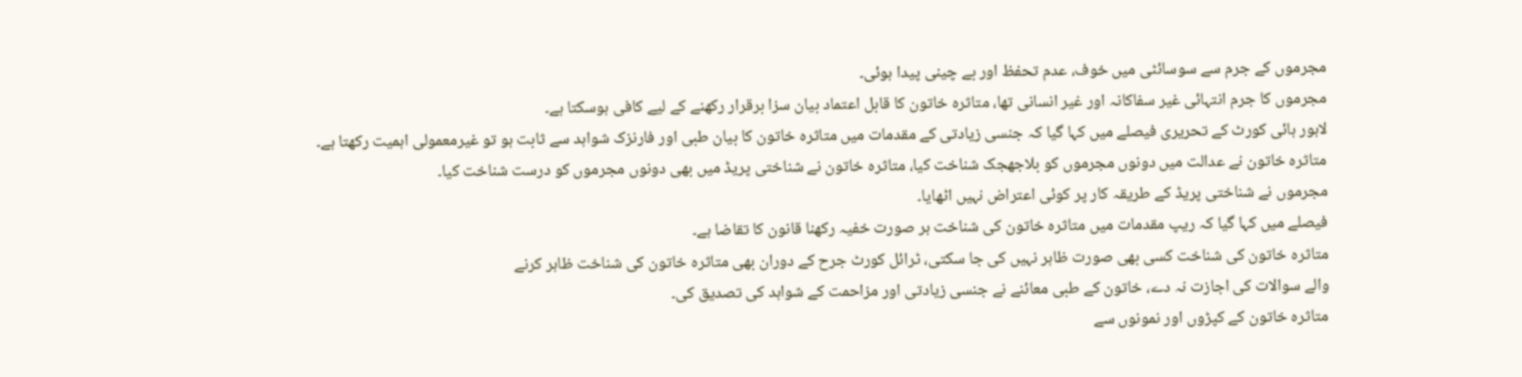مجرموں کے جرم سے سوسائٹی میں خوف، عدم تحفظ اور بے چینی پیدا ہوئی۔
مجرموں کا جرم انتہائی غیر سفاکانہ اور غیر انسانی تھا، متاثرہ خاتون کا قابل اعتماد بیان سزا برقرار رکھنے کے لیے کافی ہوسکتا ہے۔
لاہور ہائی کورٹ کے تحریری فیصلے میں کہا گیا کہ جنسی زیادتی کے مقدمات میں متاثرہ خاتون کا بیان طبی اور فارنزک شواہد سے ثابت ہو تو غیرمعمولی اہمیت رکھتا ہے۔
متاثرہ خاتون نے عدالت میں دونوں مجرموں کو بلاجھجک شناخت کیا، متاثرہ خاتون نے شناختی پریڈ میں بھی دونوں مجرموں کو درست شناخت کیا۔
مجرموں نے شناختی پریڈ کے طریقہ کار پر کوئی اعتراض نہیں اٹھایا۔
فیصلے میں کہا گیا کہ ریپ مقدمات میں متاثرہ خاتون کی شناخت ہر صورت خفیہ رکھنا قانون کا تقاضا ہے۔
متاثرہ خاتون کی شناخت کسی بھی صورت ظاہر نہیں کی جا سکتی، ٹرائل کورٹ جرح کے دوران بھی متاثرہ خاتون کی شناخت ظاہر کرنے
والے سوالات کی اجازت نہ دے، خاتون کے طبی معائنے نے جنسی زیادتی اور مزاحمت کے شواہد کی تصدیق کی۔
متاثرہ خاتون کے کپڑوں اور نمونوں سے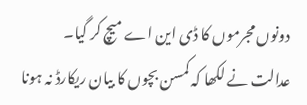دونوں مجرموں کا ڈی این اے میچ کر گیا۔
عدالت نے لکھا کہ کمسن بچوں کا بیان ریکارڈ نہ ہونا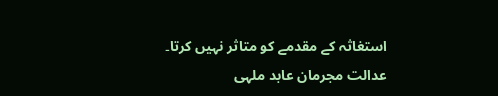استغاثہ کے مقدمے کو متاثر نہیں کرتا۔
عدالت مجرمان عابد ملہی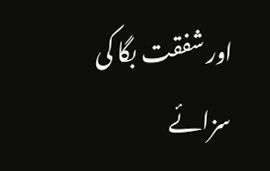اور شفقت بگا کی سزائے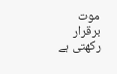موت برقرار رکھتی ہے